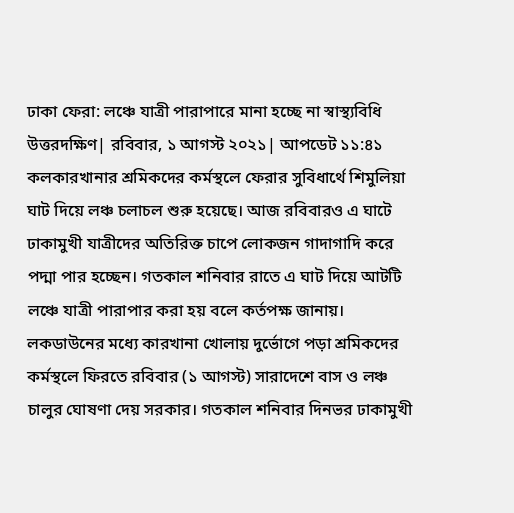ঢাকা ফেরা: লঞ্চে যাত্রী পারাপারে মানা হচ্ছে না স্বাস্থ্যবিধি
উত্তরদক্ষিণ| রবিবার, ১ আগস্ট ২০২১| আপডেট ১১:৪১
কলকারখানার শ্রমিকদের কর্মস্থলে ফেরার সুবিধার্থে শিমুলিয়া ঘাট দিয়ে লঞ্চ চলাচল শুরু হয়েছে। আজ রবিবারও এ ঘাটে ঢাকামুখী যাত্রীদের অতিরিক্ত চাপে লোকজন গাদাগাদি করে পদ্মা পার হচ্ছেন। গতকাল শনিবার রাতে এ ঘাট দিয়ে আটটি লঞ্চে যাত্রী পারাপার করা হয় বলে কর্তপক্ষ জানায়।
লকডাউনের মধ্যে কারখানা খোলায় দুর্ভোগে পড়া শ্রমিকদের কর্মস্থলে ফিরতে রবিবার (১ আগস্ট) সারাদেশে বাস ও লঞ্চ চালুর ঘোষণা দেয় সরকার। গতকাল শনিবার দিনভর ঢাকামুখী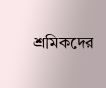শ্রমিকদের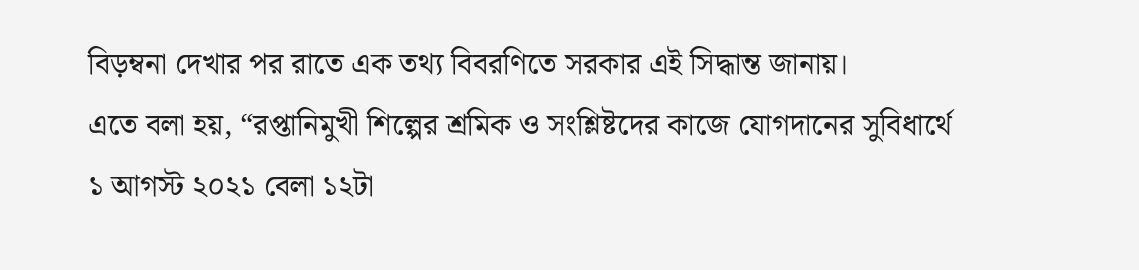বিড়ম্বনা দেখার পর রাতে এক তথ্য বিবরণিতে সরকার এই সিদ্ধান্ত জানায়।
এতে বলা হয়, “রপ্তানিমুখী শিল্পের শ্রমিক ও সংশ্লিষ্টদের কাজে যোগদানের সুবিধার্থে ১ আগস্ট ২০২১ বেলা ১২টা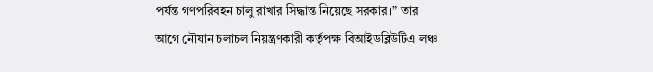পর্যন্ত গণপরিবহন চালু রাখার সিদ্ধান্ত নিয়েছে সরকার।” তার আগে নৌযান চলাচল নিয়ন্ত্রণকারী কর্তৃপক্ষ বিআইডব্লিউটিএ লঞ্চ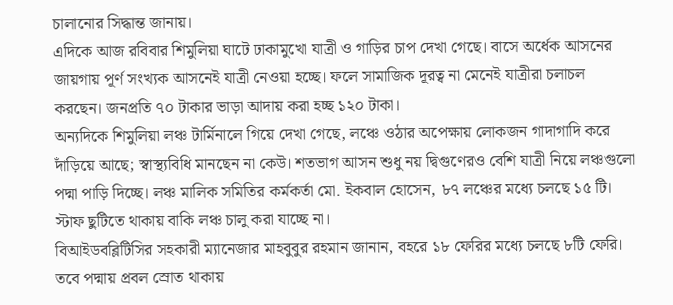চালানোর সিদ্ধান্ত জানায়।
এদিকে আজ রবিবার শিমুলিয়া ঘাটে ঢাকামুখো যাত্রী ও গাড়ির চাপ দেখা গেছে। বাসে অর্ধেক আসনের জায়গায় পূর্ণ সংখ্যক আসনেই যাত্রী নেওয়া হচ্ছে। ফলে সামাজিক দূরত্ব না মেনেই যাত্রীরা চলাচল করছেন। জনপ্রতি ৭০ টাকার ভাড়া আদায় করা হচ্ছ ১২০ টাকা।
অন্যদিকে শিমুলিয়া লঞ্চ টার্মিনালে গিয়ে দেখা গেছে, লঞ্চে ওঠার অপেক্ষায় লোকজন গাদাগাদি করে দাঁড়িয়ে আছে; স্বাস্থ্যবিধি মানছেন না কেউ। শতভাগ আসন শুধু নয় দ্বিগুণেরও বেশি যাত্রী নিয়ে লঞ্চগুলো পদ্মা পাড়ি দিচ্ছে। লঞ্চ মালিক সমিতির কর্মকর্তা মো. ইকবাল হোসেন, ৮৭ লঞ্চের মধ্যে চলছে ১৫ টি। স্টাফ ছুটিতে থাকায় বাকি লঞ্চ চালু করা যাচ্ছে না।
বিআইডবব্লিটিসির সহকারী ম্যানেজার মাহবুবুর রহমান জানান, বহরে ১৮ ফেরির মধ্যে চলছে ৮টি ফেরি। তবে পদ্মায় প্রবল স্রোত থাকায়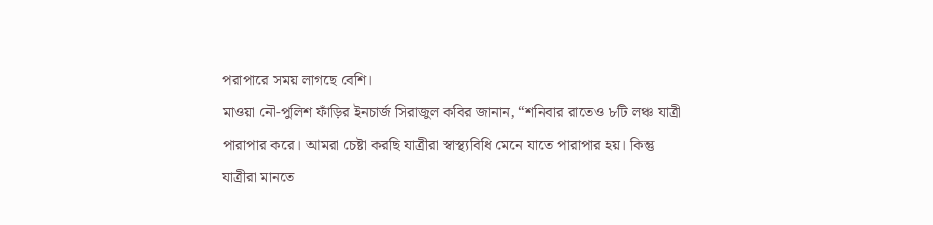পরাপারে সময় লাগছে বেশি।
মাওয়া নৌ-পুলিশ ফাঁড়ির ইনচার্জ সিরাজুল কবির জানান, “শনিবার রাতেও ৮টি লঞ্চ যাত্রী পারাপার করে। আমরা চেষ্টা করছি যাত্রীরা স্বাস্থ্যবিধি মেনে যাতে পারাপার হয়। কিন্তু যাত্রীরা মানতে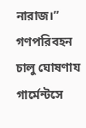নারাজ।” গণপরিবহন চালু ঘোষণায গার্মেন্টসে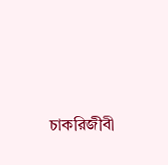চাকরিজীবী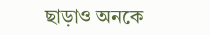ছাড়াও অনকে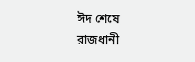ঈদ শেষে রাজধানী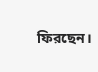ফিরছেন।